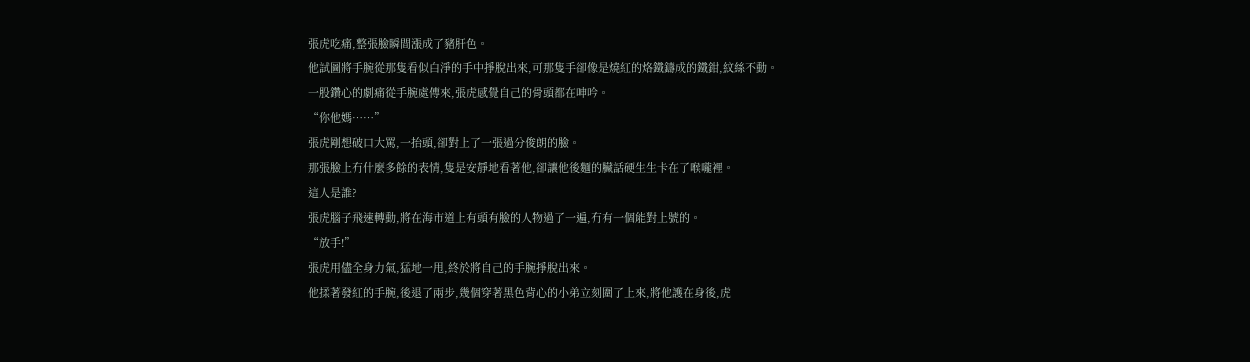張虎吃痛,整張臉瞬間漲成了豬肝色。
他試圖將手腕從那隻看似白淨的手中掙脫出來,可那隻手卻像是燒紅的烙鐵鑄成的鐵鉗,紋絲不動。
一股鑽心的劇痛從手腕處傳來,張虎感覺自己的骨頭都在呻吟。
“你他媽……”
張虎剛想破口大罵,一抬頭,卻對上了一張過分俊朗的臉。
那張臉上冇什麼多餘的表情,隻是安靜地看著他,卻讓他後麵的臟話硬生生卡在了喉嚨裡。
這人是誰?
張虎腦子飛速轉動,將在海市道上有頭有臉的人物過了一遍,冇有一個能對上號的。
“放手!”
張虎用儘全身力氣,猛地一甩,終於將自己的手腕掙脫出來。
他揉著發紅的手腕,後退了兩步,幾個穿著黑色背心的小弟立刻圍了上來,將他護在身後,虎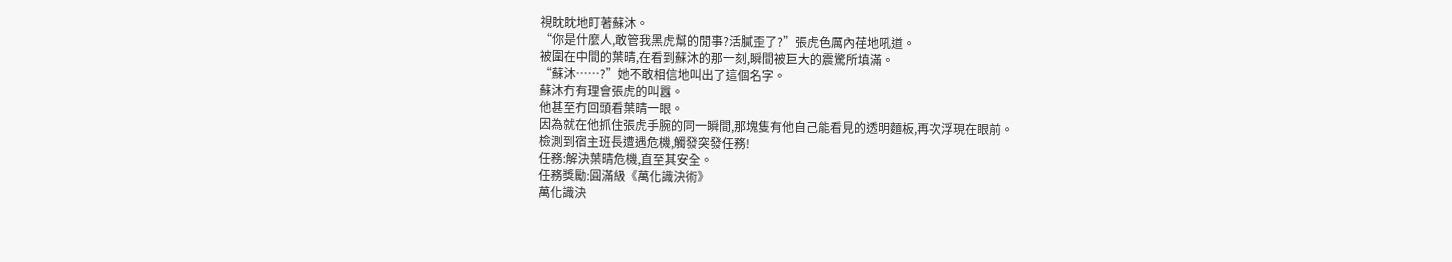視眈眈地盯著蘇沐。
“你是什麼人,敢管我黑虎幫的閒事?活膩歪了?”張虎色厲內荏地吼道。
被圍在中間的葉晴,在看到蘇沐的那一刻,瞬間被巨大的震驚所填滿。
“蘇沐……?”她不敢相信地叫出了這個名字。
蘇沐冇有理會張虎的叫囂。
他甚至冇回頭看葉晴一眼。
因為就在他抓住張虎手腕的同一瞬間,那塊隻有他自己能看見的透明麵板,再次浮現在眼前。
檢測到宿主班長遭遇危機,觸發突發任務!
任務:解決葉晴危機,直至其安全。
任務獎勵:圓滿級《萬化識決術》
萬化識決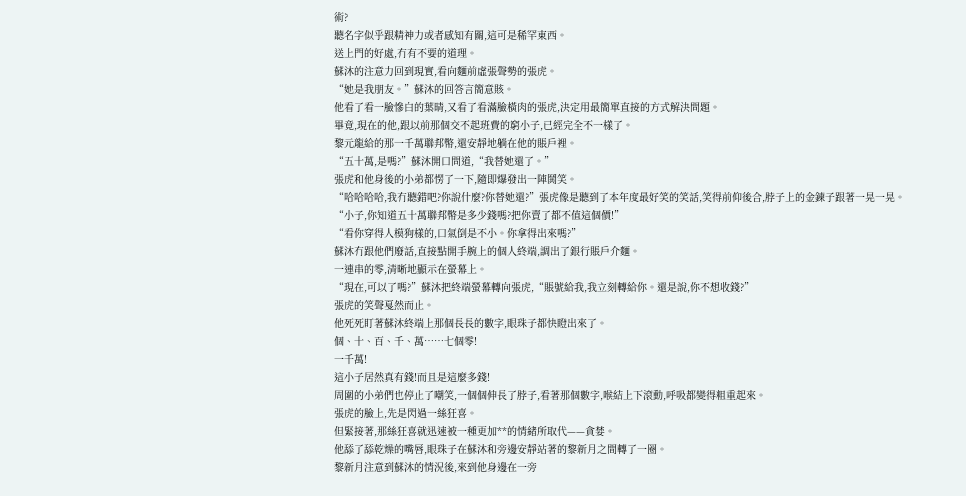術?
聽名字似乎跟精神力或者感知有關,這可是稀罕東西。
送上門的好處,冇有不要的道理。
蘇沐的注意力回到現實,看向麵前虛張聲勢的張虎。
“她是我朋友。”蘇沐的回答言簡意賅。
他看了看一臉慘白的葉晴,又看了看滿臉橫肉的張虎,決定用最簡單直接的方式解決問題。
畢竟,現在的他,跟以前那個交不起班費的窮小子,已經完全不一樣了。
黎元龍給的那一千萬聯邦幣,還安靜地躺在他的賬戶裡。
“五十萬,是嗎?”蘇沐開口問道,“我替她還了。”
張虎和他身後的小弟都愣了一下,隨即爆發出一陣鬨笑。
“哈哈哈哈,我冇聽錯吧?你說什麼?你替她還?”張虎像是聽到了本年度最好笑的笑話,笑得前仰後合,脖子上的金鍊子跟著一晃一晃。
“小子,你知道五十萬聯邦幣是多少錢嗎?把你賣了都不值這個價!”
“看你穿得人模狗樣的,口氣倒是不小。你拿得出來嗎?”
蘇沐冇跟他們廢話,直接點開手腕上的個人終端,調出了銀行賬戶介麵。
一連串的零,清晰地顯示在螢幕上。
“現在,可以了嗎?”蘇沐把終端螢幕轉向張虎,“賬號給我,我立刻轉給你。還是說,你不想收錢?”
張虎的笑聲戛然而止。
他死死盯著蘇沐終端上那個長長的數字,眼珠子都快瞪出來了。
個、十、百、千、萬……七個零!
一千萬!
這小子居然真有錢!而且是這麼多錢!
周圍的小弟們也停止了嘲笑,一個個伸長了脖子,看著那個數字,喉結上下滾動,呼吸都變得粗重起來。
張虎的臉上,先是閃過一絲狂喜。
但緊接著,那絲狂喜就迅速被一種更加**的情緒所取代——貪婪。
他舔了舔乾燥的嘴唇,眼珠子在蘇沐和旁邊安靜站著的黎新月之間轉了一圈。
黎新月注意到蘇沐的情況後,來到他身邊在一旁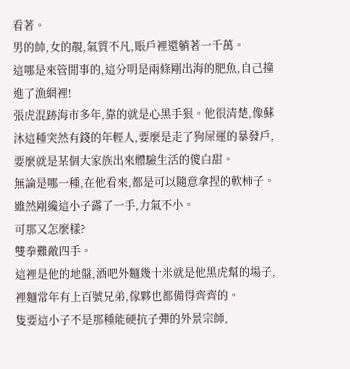看著。
男的帥,女的靚,氣質不凡,賬戶裡還躺著一千萬。
這哪是來管閒事的,這分明是兩條剛出海的肥魚,自己撞進了漁網裡!
張虎混跡海市多年,靠的就是心黑手狠。他很清楚,像蘇沐這種突然有錢的年輕人,要麼是走了狗屎運的暴發戶,要麼就是某個大家族出來體驗生活的傻白甜。
無論是哪一種,在他看來,都是可以隨意拿捏的軟柿子。
雖然剛纔這小子露了一手,力氣不小。
可那又怎麼樣?
雙拳難敵四手。
這裡是他的地盤,酒吧外麵幾十米就是他黑虎幫的場子,裡麵常年有上百號兄弟,傢夥也都備得齊齊的。
隻要這小子不是那種能硬抗子彈的外景宗師,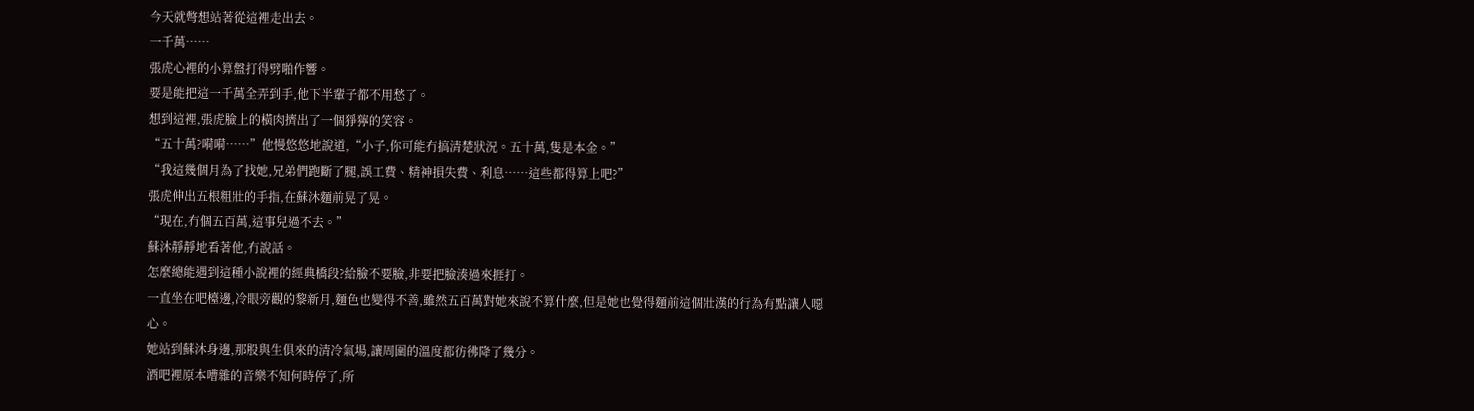今天就彆想站著從這裡走出去。
一千萬……
張虎心裡的小算盤打得劈啪作響。
要是能把這一千萬全弄到手,他下半輩子都不用愁了。
想到這裡,張虎臉上的橫肉擠出了一個猙獰的笑容。
“五十萬?嗬嗬……”他慢悠悠地說道,“小子,你可能冇搞清楚狀況。五十萬,隻是本金。”
“我這幾個月為了找她,兄弟們跑斷了腿,誤工費、精神損失費、利息……這些都得算上吧?”
張虎伸出五根粗壯的手指,在蘇沐麵前晃了晃。
“現在,冇個五百萬,這事兒過不去。”
蘇沐靜靜地看著他,冇說話。
怎麼總能遇到這種小說裡的經典橋段?給臉不要臉,非要把臉湊過來捱打。
一直坐在吧檯邊,冷眼旁觀的黎新月,麵色也變得不善,雖然五百萬對她來說不算什麼,但是她也覺得麵前這個壯漢的行為有點讓人噁心。
她站到蘇沐身邊,那股與生俱來的清冷氣場,讓周圍的溫度都彷彿降了幾分。
酒吧裡原本嘈雜的音樂不知何時停了,所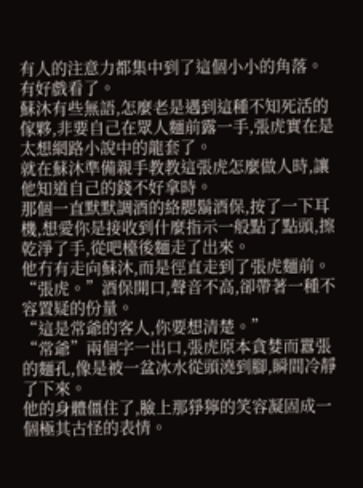有人的注意力都集中到了這個小小的角落。
有好戲看了。
蘇沐有些無語,怎麼老是遇到這種不知死活的傢夥,非要自己在眾人麵前露一手,張虎實在是太想網路小說中的龍套了。
就在蘇沐準備親手教教這張虎怎麼做人時,讓他知道自己的錢不好拿時。
那個一直默默調酒的絡腮鬍酒保,按了一下耳機,想愛你是接收到什麼指示一般點了點頭,擦乾淨了手,從吧檯後麵走了出來。
他冇有走向蘇沐,而是徑直走到了張虎麵前。
“張虎。”酒保開口,聲音不高,卻帶著一種不容置疑的份量。
“這是常爺的客人,你要想清楚。”
“常爺”兩個字一出口,張虎原本貪婪而囂張的麵孔,像是被一盆冰水從頭澆到腳,瞬間冷靜了下來。
他的身體僵住了,臉上那猙獰的笑容凝固成一個極其古怪的表情。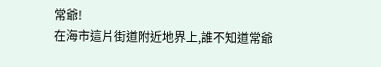常爺!
在海市這片街道附近地界上,誰不知道常爺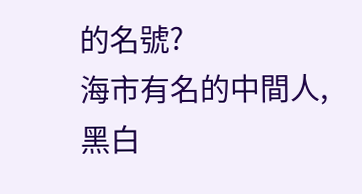的名號?
海市有名的中間人,黑白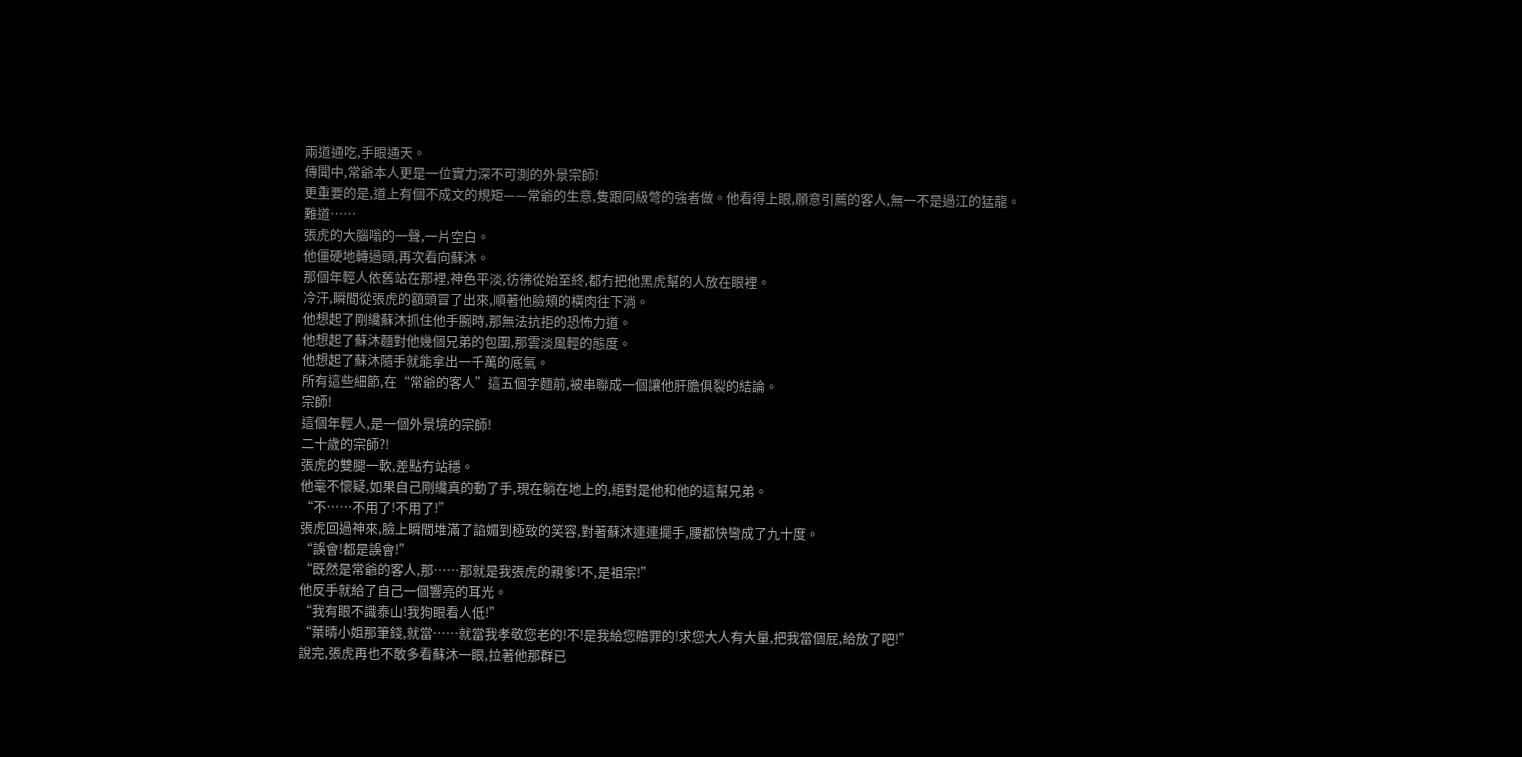兩道通吃,手眼通天。
傳聞中,常爺本人更是一位實力深不可測的外景宗師!
更重要的是,道上有個不成文的規矩——常爺的生意,隻跟同級彆的強者做。他看得上眼,願意引薦的客人,無一不是過江的猛龍。
難道……
張虎的大腦嗡的一聲,一片空白。
他僵硬地轉過頭,再次看向蘇沐。
那個年輕人依舊站在那裡,神色平淡,彷彿從始至終,都冇把他黑虎幫的人放在眼裡。
冷汗,瞬間從張虎的額頭冒了出來,順著他臉頰的橫肉往下淌。
他想起了剛纔蘇沐抓住他手腕時,那無法抗拒的恐怖力道。
他想起了蘇沐麵對他幾個兄弟的包圍,那雲淡風輕的態度。
他想起了蘇沐隨手就能拿出一千萬的底氣。
所有這些細節,在“常爺的客人”這五個字麵前,被串聯成一個讓他肝膽俱裂的結論。
宗師!
這個年輕人,是一個外景境的宗師!
二十歲的宗師?!
張虎的雙腿一軟,差點冇站穩。
他毫不懷疑,如果自己剛纔真的動了手,現在躺在地上的,絕對是他和他的這幫兄弟。
“不……不用了!不用了!”
張虎回過神來,臉上瞬間堆滿了諂媚到極致的笑容,對著蘇沐連連擺手,腰都快彎成了九十度。
“誤會!都是誤會!”
“既然是常爺的客人,那……那就是我張虎的親爹!不,是祖宗!”
他反手就給了自己一個響亮的耳光。
“我有眼不識泰山!我狗眼看人低!”
“葉晴小姐那筆錢,就當……就當我孝敬您老的!不!是我給您賠罪的!求您大人有大量,把我當個屁,給放了吧!”
說完,張虎再也不敢多看蘇沐一眼,拉著他那群已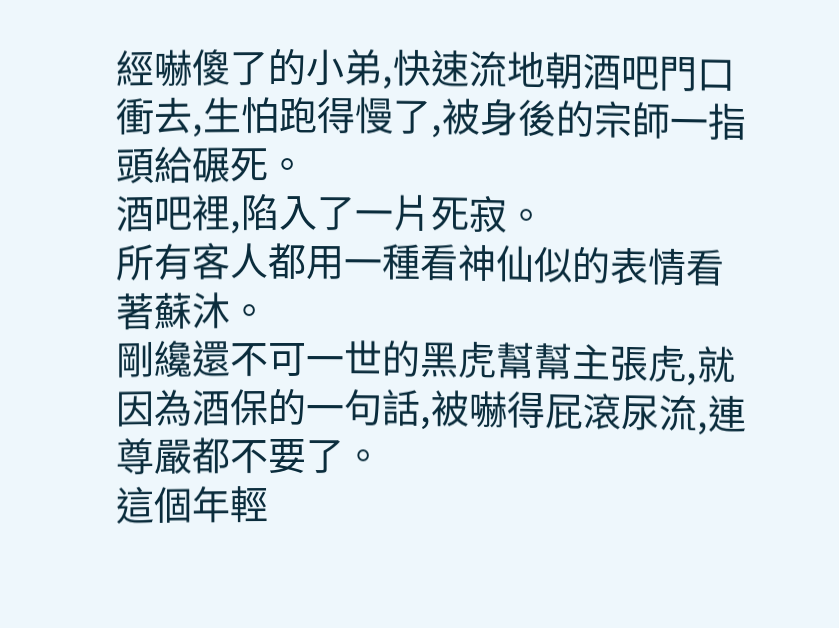經嚇傻了的小弟,快速流地朝酒吧門口衝去,生怕跑得慢了,被身後的宗師一指頭給碾死。
酒吧裡,陷入了一片死寂。
所有客人都用一種看神仙似的表情看著蘇沐。
剛纔還不可一世的黑虎幫幫主張虎,就因為酒保的一句話,被嚇得屁滾尿流,連尊嚴都不要了。
這個年輕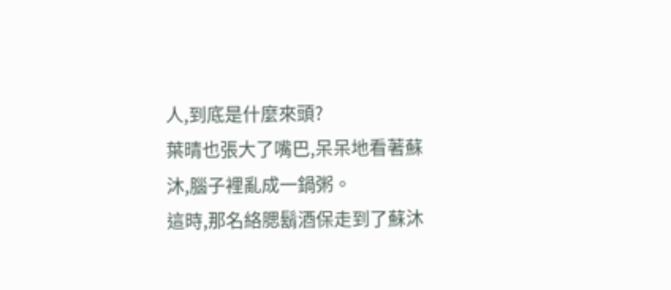人,到底是什麼來頭?
葉晴也張大了嘴巴,呆呆地看著蘇沐,腦子裡亂成一鍋粥。
這時,那名絡腮鬍酒保走到了蘇沐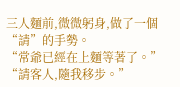三人麵前,微微躬身,做了一個“請”的手勢。
“常爺已經在上麵等著了。”
“請客人,隨我移步。”